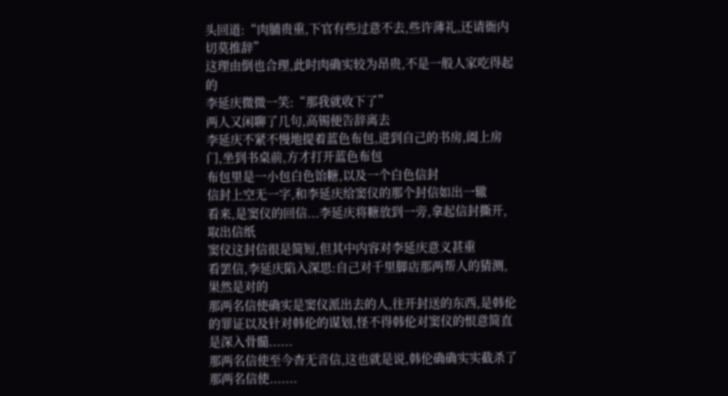头回道:“肉脯贵重,下官有些过意不去,些许薄礼,还请衙内切莫推辞”
这理由倒也合理,此时肉确实较为昂贵,不是一般人家吃得起的
李延庆微微一笑:“那我就收下了”
两人又闲聊了几句,高锡便告辞离去
李延庆不紧不慢地提着蓝色布包,进到自己的书房,阖上房门,坐到书桌前,方才打开蓝色布包
布包里是一小包白色饴糖,以及一个白色信封
信封上空无一字,和李延庆给窦仪的那个封信如出一辙
看来,是窦仪的回信...李延庆将糖放到一旁,拿起信封撕开,取出信纸
窦仪这封信很是简短,但其中内容对李延庆意义甚重
看罢信,李延庆陷入深思:自己对千里脚店那两帮人的猜测,果然是对的
那两名信使确实是窦仪派出去的人,往开封送的东西,是韩伦的罪证以及针对韩伦的谋划,怪不得韩伦对窦仪的恨意简直是深入骨髓......
那两名信使至今杳无音信,这也就是说,韩伦确确实实截杀了那两名信使.......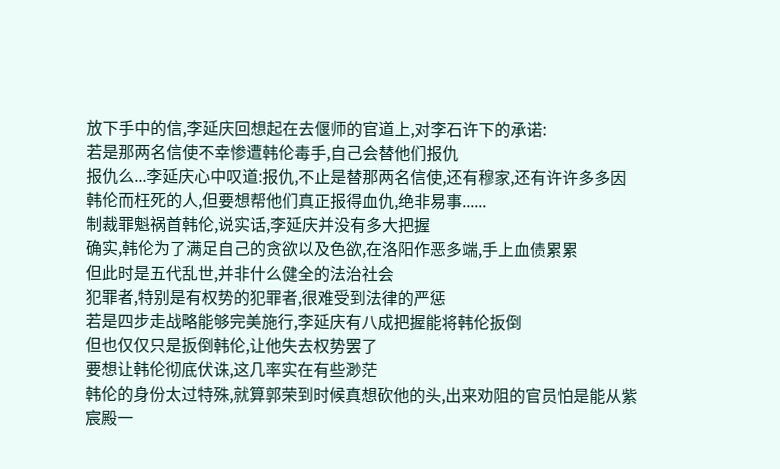放下手中的信,李延庆回想起在去偃师的官道上,对李石许下的承诺:
若是那两名信使不幸惨遭韩伦毒手,自己会替他们报仇
报仇么...李延庆心中叹道:报仇,不止是替那两名信使,还有穆家,还有许许多多因韩伦而枉死的人,但要想帮他们真正报得血仇,绝非易事......
制裁罪魁祸首韩伦,说实话,李延庆并没有多大把握
确实,韩伦为了满足自己的贪欲以及色欲,在洛阳作恶多端,手上血债累累
但此时是五代乱世,并非什么健全的法治社会
犯罪者,特别是有权势的犯罪者,很难受到法律的严惩
若是四步走战略能够完美施行,李延庆有八成把握能将韩伦扳倒
但也仅仅只是扳倒韩伦,让他失去权势罢了
要想让韩伦彻底伏诛,这几率实在有些渺茫
韩伦的身份太过特殊,就算郭荣到时候真想砍他的头,出来劝阻的官员怕是能从紫宸殿一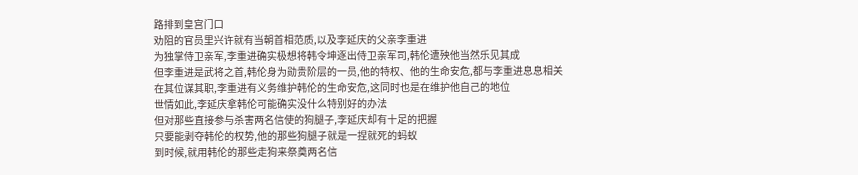路排到皇宫门口
劝阻的官员里兴许就有当朝首相范质,以及李延庆的父亲李重进
为独掌侍卫亲军,李重进确实极想将韩令坤逐出侍卫亲军司,韩伦遭殃他当然乐见其成
但李重进是武将之首,韩伦身为勋贵阶层的一员,他的特权、他的生命安危,都与李重进息息相关
在其位谋其职,李重进有义务维护韩伦的生命安危,这同时也是在维护他自己的地位
世情如此,李延庆拿韩伦可能确实没什么特别好的办法
但对那些直接参与杀害两名信使的狗腿子,李延庆却有十足的把握
只要能剥夺韩伦的权势,他的那些狗腿子就是一捏就死的蚂蚁
到时候,就用韩伦的那些走狗来祭奠两名信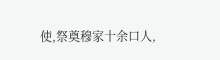使,祭奠穆家十余口人,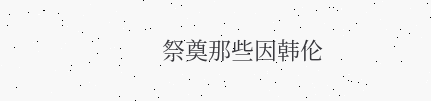祭奠那些因韩伦